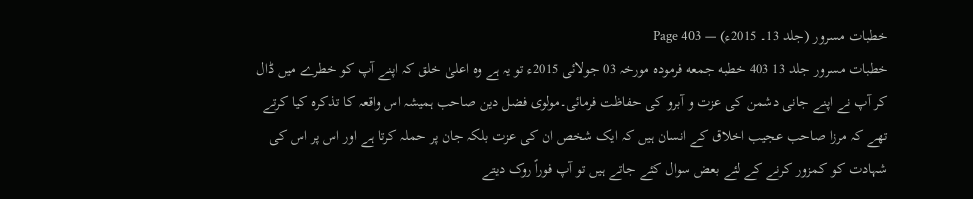خطبات مسرور (جلد 13۔ 2015ء) — Page 403
خطبات مسرور جلد 13 403 خطبه جمعه فرمودہ مورخہ 03 جولائی 2015ء تو یہ ہے وہ اعلیٰ خلق کہ اپنے آپ کو خطرے میں ڈال کر آپ نے اپنے جانی دشمن کی عزت و آبرو کی حفاظت فرمائی۔مولوی فضل دین صاحب ہمیشہ اس واقعہ کا تذکرہ کیا کرتے تھے کہ مرزا صاحب عجیب اخلاق کے انسان ہیں کہ ایک شخص ان کی عزت بلکہ جان پر حملہ کرتا ہے اور اس پر اس کی شہادت کو کمزور کرنے کے لئے بعض سوال کئے جاتے ہیں تو آپ فوراً روک دیتے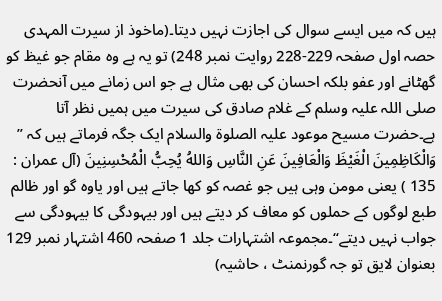ہیں کہ میں ایسے سوال کی اجازت نہیں دیتا۔(ماخوذ از سیرت المہدی حصہ اول صفحہ 229-228 روایت نمبر 248) تو یہ ہے وہ مقام جو غیظ کو گھٹانے اور عفو بلکہ احسان کی بھی مثال ہے جو اس زمانے میں آنحضرت صلی اللہ علیہ وسلم کے غلام صادق کی سیرت میں ہمیں نظر آتا ہے۔حضرت مسیح موعود علیہ الصلوۃ والسلام ایک جگہ فرماتے ہیں کہ ” وَالْكَاظِمِينَ الْغَيْظَ وَالْعَافِينَ عَنِ النَّاسِ وَاللهُ يُحِبُّ الْمُحْسِنِينَ (آل عمران : 135 ) یعنی مومن وہی ہیں جو غصہ کو کھا جاتے ہیں اور یاوہ گو اور ظالم طبع لوگوں کے حملوں کو معاف کر دیتے ہیں اور بیہودگی کا بیہودگی سے جواب نہیں دیتے“۔مجموعہ اشتہارات جلد 1 صفحہ 460 اشتہار نمبر 129 بعنوان لایق تو جہ گورنمنٹ ، حاشیہ)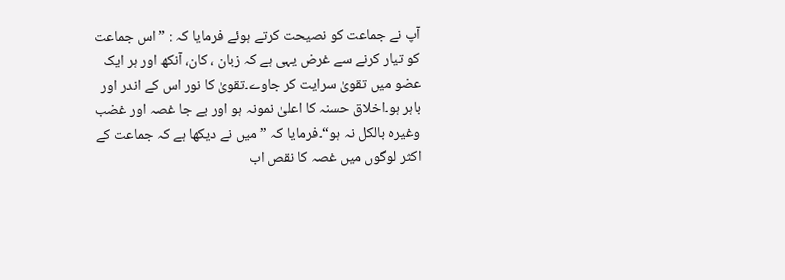آپ نے جماعت کو نصیحت کرتے ہوئے فرمایا کہ : ”اس جماعت کو تیار کرنے سے غرض یہی ہے کہ زبان ، کان، آنکھ اور ہر ایک عضو میں تقویٰ سرایت کر جاوے۔تقویٰ کا نور اس کے اندر اور باہر ہو۔اخلاق حسنہ کا اعلیٰ نمونہ ہو اور بے جا غصہ اور غضب وغیرہ بالکل نہ ہو“۔فرمایا کہ ”میں نے دیکھا ہے کہ جماعت کے اکثر لوگوں میں غصہ کا نقص اب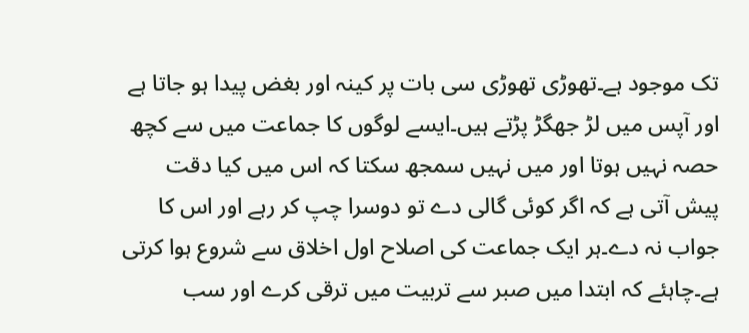تک موجود ہے۔تھوڑی تھوڑی سی بات پر کینہ اور بغض پیدا ہو جاتا ہے اور آپس میں لڑ جھگڑ پڑتے ہیں۔ایسے لوگوں کا جماعت میں سے کچھ حصہ نہیں ہوتا اور میں نہیں سمجھ سکتا کہ اس میں کیا دقت پیش آتی ہے کہ اگر کوئی گالی دے تو دوسرا چپ کر رہے اور اس کا جواب نہ دے۔ہر ایک جماعت کی اصلاح اول اخلاق سے شروع ہوا کرتی ہے۔چاہئے کہ ابتدا میں صبر سے تربیت میں ترقی کرے اور سب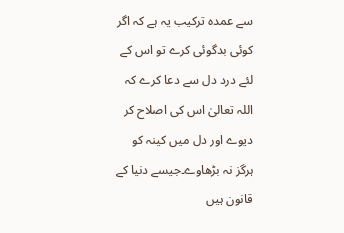سے عمدہ ترکیب یہ ہے کہ اگر کوئی بدگوئی کرے تو اس کے لئے درد دل سے دعا کرے کہ اللہ تعالیٰ اس کی اصلاح کر دیوے اور دل میں کینہ کو ہرگز نہ بڑھاوے۔جیسے دنیا کے قانون ہیں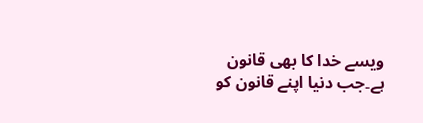ویسے خدا کا بھی قانون ہے۔جب دنیا اپنے قانون کو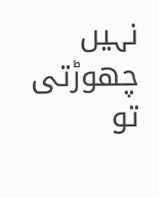نہیں چھوڑتی تو